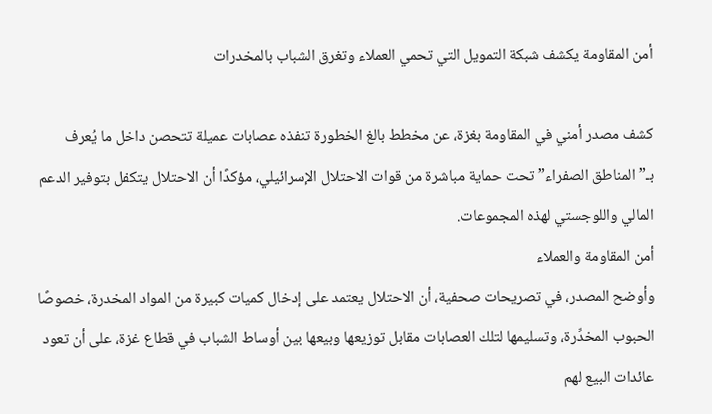أمن المقاومة يكشف شبكة التمويل التي تحمي العملاء وتغرق الشباب بالمخدرات

كشف مصدر أمني في المقاومة بغزة، عن مخطط بالغ الخطورة تنفذه عصابات عميلة تتحصن داخل ما يُعرف بـ”المناطق الصفراء” تحت حماية مباشرة من قوات الاحتلال الإسرائيلي، مؤكدًا أن الاحتلال يتكفل بتوفير الدعم المالي واللوجستي لهذه المجموعات.
أمن المقاومة والعملاء
وأوضح المصدر، في تصريحات صحفية، أن الاحتلال يعتمد على إدخال كميات كبيرة من المواد المخدرة، خصوصًا الحبوب المخدِّرة، وتسليمها لتلك العصابات مقابل توزيعها وبيعها بين أوساط الشباب في قطاع غزة، على أن تعود عائدات البيع لهم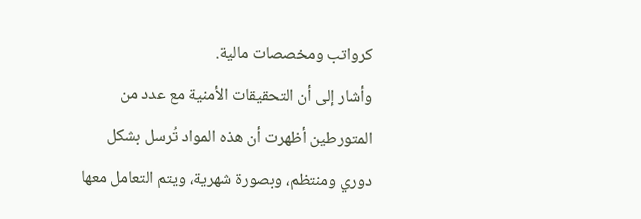كرواتب ومخصصات مالية.
وأشار إلى أن التحقيقات الأمنية مع عدد من المتورطين أظهرت أن هذه المواد تُرسل بشكل دوري ومنتظم، وبصورة شهرية، ويتم التعامل معها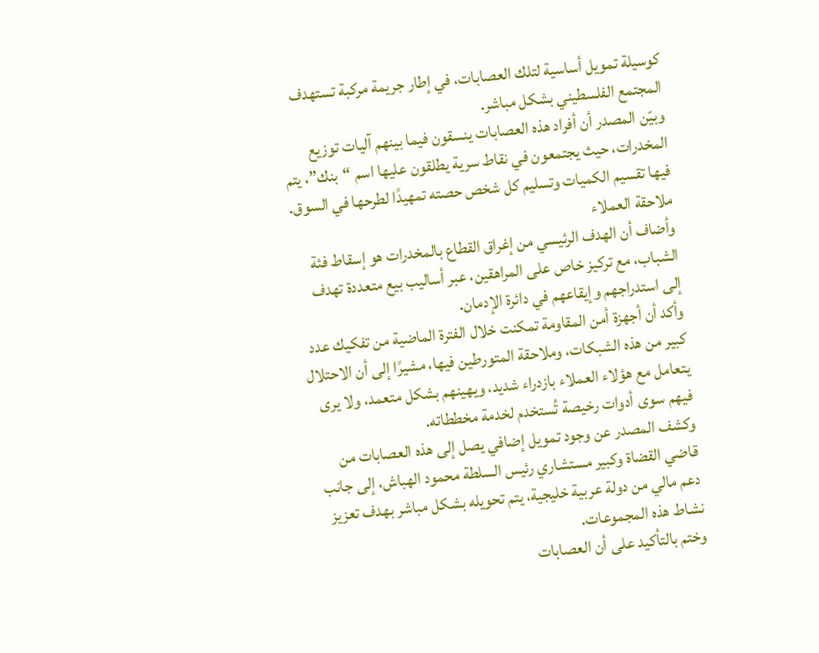كوسيلة تمويل أساسية لتلك العصابات، في إطار جريمة مركبة تستهدف المجتمع الفلسطيني بشكل مباشر.
وبيّن المصدر أن أفراد هذه العصابات ينسقون فيما بينهم آليات توزيع المخدرات، حيث يجتمعون في نقاط سرية يطلقون عليها اسم “بنك”، يتم فيها تقسيم الكميات وتسليم كل شخص حصته تمهيدًا لطرحها في السوق.
ملاحقة العملاء
وأضاف أن الهدف الرئيسي من إغراق القطاع بالمخدرات هو إسقاط فئة الشباب، مع تركيز خاص على المراهقين، عبر أساليب بيع متعددة تهدف إلى استدراجهم وإيقاعهم في دائرة الإدمان.
وأكد أن أجهزة أمن المقاومة تمكنت خلال الفترة الماضية من تفكيك عدد كبير من هذه الشبكات، وملاحقة المتورطين فيها، مشيرًا إلى أن الاحتلال يتعامل مع هؤلاء العملاء بازدراء شديد، ويهينهم بشكل متعمد، ولا يرى فيهم سوى أدوات رخيصة تُستخدم لخدمة مخططاته.
وكشف المصدر عن وجود تمويل إضافي يصل إلى هذه العصابات من قاضي القضاة وكبير مستشاري رئيس السلطة محمود الهباش، إلى جانب دعم مالي من دولة عربية خليجية، يتم تحويله بشكل مباشر بهدف تعزيز نشاط هذه المجموعات.
وختم بالتأكيد على أن العصابات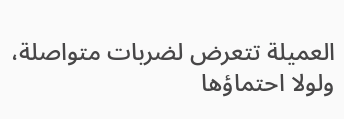العميلة تتعرض لضربات متواصلة، ولولا احتماؤها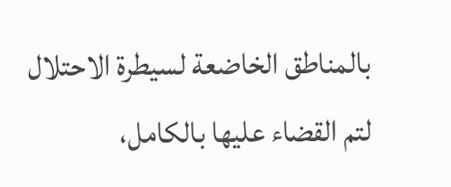بالمناطق الخاضعة لسيطرة الاحتلال لتم القضاء عليها بالكامل،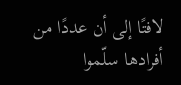لافتًا إلى أن عددًا من أفرادها سلّموا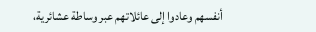أنفسهم وعادوا إلى عائلاتهم عبر وساطة عشائرية،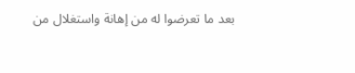بعد ما تعرضوا له من إهانة واستغلال من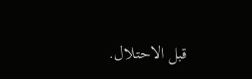قبل الاحتلال.